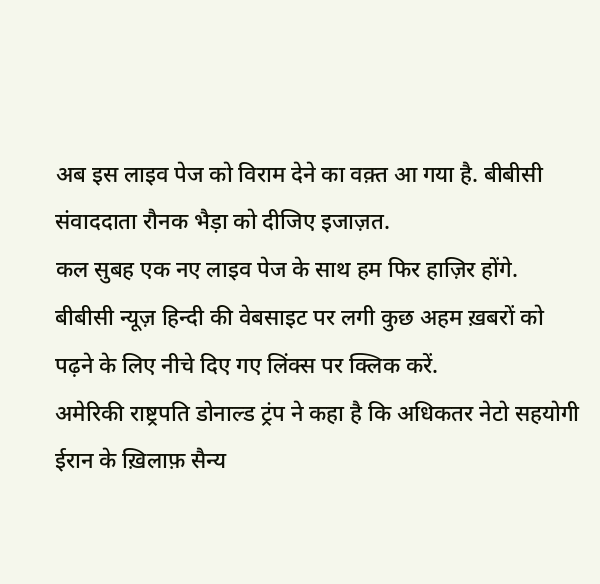अब इस लाइव पेज को विराम देने का वक़्त आ गया है. बीबीसी संवाददाता रौनक भैड़ा को दीजिए इजाज़त.
कल सुबह एक नए लाइव पेज के साथ हम फिर हाज़िर होंगे.
बीबीसी न्यूज़ हिन्दी की वेबसाइट पर लगी कुछ अहम ख़बरों को पढ़ने के लिए नीचे दिए गए लिंक्स पर क्लिक करें.
अमेरिकी राष्ट्रपति डोनाल्ड ट्रंप ने कहा है कि अधिकतर नेटो सहयोगी ईरान के ख़िलाफ़ सैन्य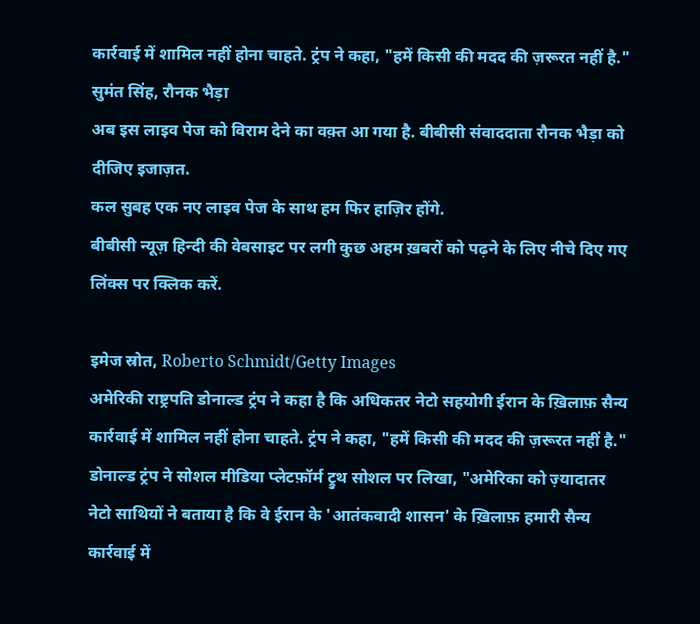कार्रवाई में शामिल नहीं होना चाहते. ट्रंप ने कहा, "हमें किसी की मदद की ज़रूरत नहीं है."
सुमंत सिंह, रौनक भैड़ा
अब इस लाइव पेज को विराम देने का वक़्त आ गया है. बीबीसी संवाददाता रौनक भैड़ा को दीजिए इजाज़त.
कल सुबह एक नए लाइव पेज के साथ हम फिर हाज़िर होंगे.
बीबीसी न्यूज़ हिन्दी की वेबसाइट पर लगी कुछ अहम ख़बरों को पढ़ने के लिए नीचे दिए गए लिंक्स पर क्लिक करें.

इमेज स्रोत, Roberto Schmidt/Getty Images
अमेरिकी राष्ट्रपति डोनाल्ड ट्रंप ने कहा है कि अधिकतर नेटो सहयोगी ईरान के ख़िलाफ़ सैन्य कार्रवाई में शामिल नहीं होना चाहते. ट्रंप ने कहा, "हमें किसी की मदद की ज़रूरत नहीं है."
डोनाल्ड ट्रंप ने सोशल मीडिया प्लेटफ़ॉर्म ट्रुथ सोशल पर लिखा, "अमेरिका को ज़्यादातर नेटो साथियों ने बताया है कि वे ईरान के 'आतंकवादी शासन' के ख़िलाफ़ हमारी सैन्य कार्रवाई में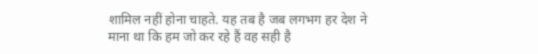शामिल नहीं होना चाहते. यह तब है जब लगभग हर देश ने माना था कि हम जो कर रहे हैं वह सही है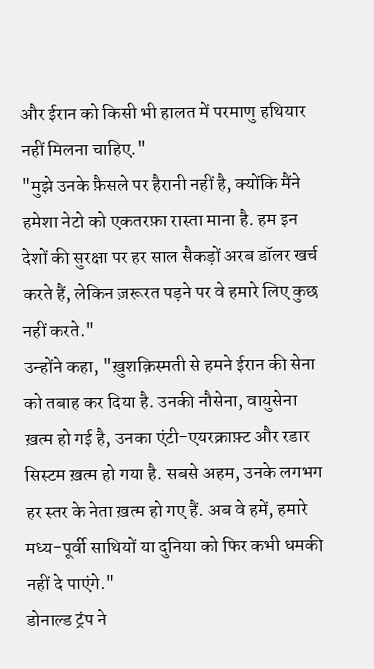और ईरान को किसी भी हालत में परमाणु हथियार नहीं मिलना चाहिए."
"मुझे उनके फ़ैसले पर हैरानी नहीं है, क्योंकि मैंने हमेशा नेटो को एकतरफ़ा रास्ता माना है. हम इन देशों की सुरक्षा पर हर साल सैकड़ों अरब डॉलर खर्च करते हैं, लेकिन ज़रूरत पड़ने पर वे हमारे लिए कुछ नहीं करते."
उन्होंने कहा, "ख़ुशक़िस्मती से हमने ईरान की सेना को तबाह कर दिया है. उनकी नौसेना, वायुसेना ख़त्म हो गई है, उनका एंटी-एयरक्राफ़्ट और रडार सिस्टम ख़त्म हो गया है. सबसे अहम, उनके लगभग हर स्तर के नेता ख़त्म हो गए हैं. अब वे हमें, हमारे मध्य-पूर्वी साथियों या दुनिया को फिर कभी धमकी नहीं दे पाएंगे."
डोनाल्ड ट्रंप ने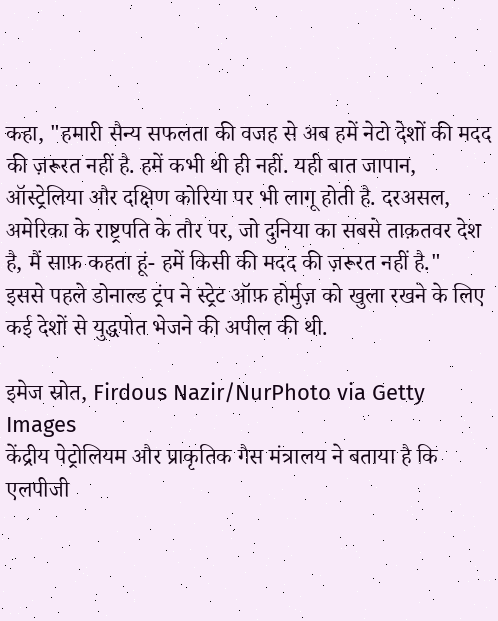कहा, "हमारी सैन्य सफलता की वजह से अब हमें नेटो देशों की मदद की ज़रूरत नहीं है. हमें कभी थी ही नहीं. यही बात जापान, ऑस्ट्रेलिया और दक्षिण कोरिया पर भी लागू होती है. दरअसल, अमेरिका के राष्ट्रपति के तौर पर, जो दुनिया का सबसे ताक़तवर देश है, मैं साफ़ कहता हूं- हमें किसी की मदद की ज़रूरत नहीं है."
इससे पहले डोनाल्ड ट्रंप ने स्ट्रेट ऑफ़ होर्मुज़ को खुला रखने के लिए कई देशों से युद्धपोत भेजने की अपील की थी.

इमेज स्रोत, Firdous Nazir/NurPhoto via Getty Images
केंद्रीय पेट्रोलियम और प्राकृतिक गैस मंत्रालय ने बताया है कि एलपीजी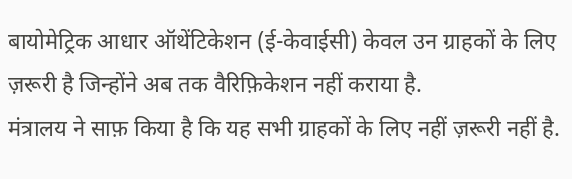बायोमेट्रिक आधार ऑथेंटिकेशन (ई-केवाईसी) केवल उन ग्राहकों के लिए ज़रूरी है जिन्होंने अब तक वैरिफ़िकेशन नहीं कराया है.
मंत्रालय ने साफ़ किया है कि यह सभी ग्राहकों के लिए नहीं ज़रूरी नहीं है.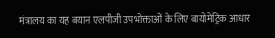मंत्रालय का यह बयान एलपीजी उपभोक्ताओं के लिए बायोमेट्रिक आधार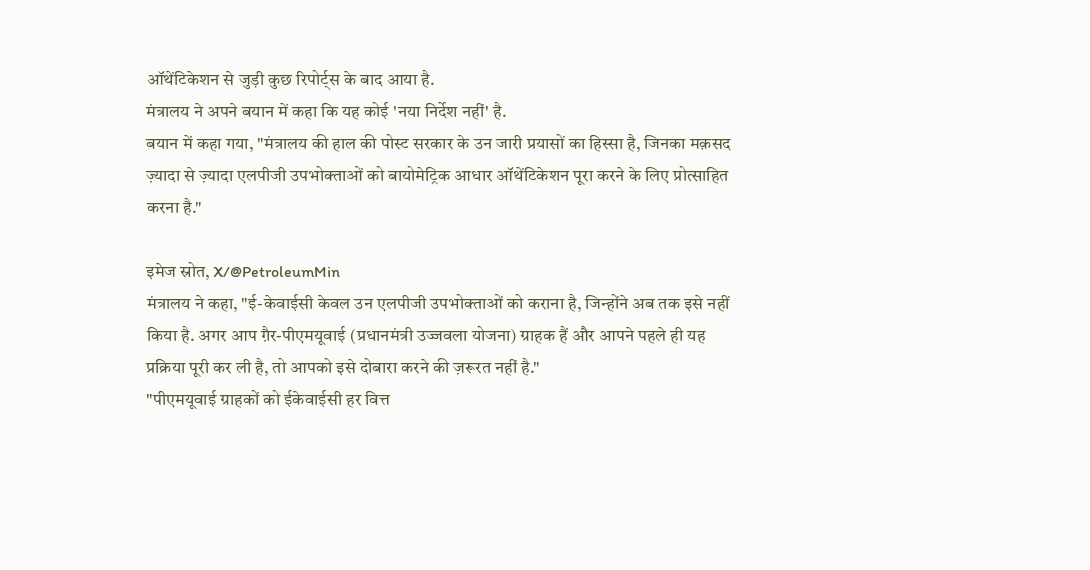ऑथेंटिकेशन से जुड़ी कुछ रिपोर्ट्स के बाद आया है.
मंत्रालय ने अपने बयान में कहा कि यह कोई 'नया निर्देश नहीं' है.
बयान में कहा गया, "मंत्रालय की हाल की पोस्ट सरकार के उन जारी प्रयासों का हिस्सा है, जिनका मक़सद ज़्यादा से ज़्यादा एलपीजी उपभोक्ताओं को बायोमेट्रिक आधार ऑथेंटिकेशन पूरा करने के लिए प्रोत्साहित करना है."

इमेज स्रोत, X/@PetroleumMin
मंत्रालय ने कहा, "ई-केवाईसी केवल उन एलपीजी उपभोक्ताओं को कराना है, जिन्होंने अब तक इसे नहीं किया है. अगर आप ग़ैर-पीएमयूवाई (प्रधानमंत्री उज्जवला योजना) ग्राहक हैं और आपने पहले ही यह प्रक्रिया पूरी कर ली है, तो आपको इसे दोबारा करने की ज़रूरत नहीं है."
"पीएमयूवाई ग्राहकों को ईकेवाईसी हर वित्त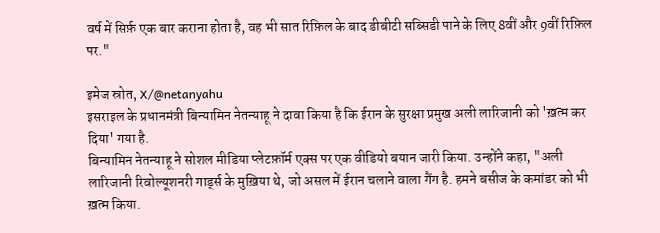वर्ष में सिर्फ़ एक बार कराना होता है, वह भी सात रिफ़िल के बाद डीबीटी सब्सिडी पाने के लिए 8वीं और 9वीं रिफ़िल पर."

इमेज स्रोत, X/@netanyahu
इसराइल के प्रधानमंत्री बिन्यामिन नेतन्याहू ने दावा किया है कि ईरान के सुरक्षा प्रमुख अली लारिजानी को 'ख़त्म कर दिया' गया है.
बिन्यामिन नेतन्याहू ने सोशल मीडिया प्लेटफ़ॉर्म एक्स पर एक वीडियो बयान जारी किया. उन्होंने कहा, "अली लारिजानी रिवोल्यूशनरी गार्ड्स के मुख़िया थे, जो असल में ईरान चलाने वाला गैंग है. हमने बसीज के कमांडर को भी ख़त्म किया.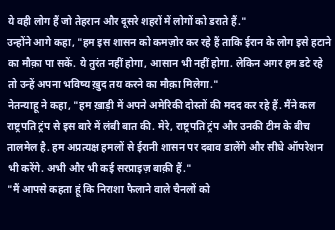ये वही लोग हैं जो तेहरान और दूसरे शहरों में लोगों को डराते हैं."
उन्होंने आगे कहा, "हम इस शासन को कमज़ोर कर रहे हैं ताकि ईरान के लोग इसे हटाने का मौक़ा पा सकें. ये तुरंत नहीं होगा, आसान भी नहीं होगा. लेकिन अगर हम डटे रहे तो उन्हें अपना भविष्य ख़ुद तय करने का मौक़ा मिलेगा."
नेतन्याहू ने कहा, "हम ख़ाड़ी में अपने अमेरिकी दोस्तों की मदद कर रहे हैं. मैंने कल राष्ट्रपति ट्रंप से इस बारे में लंबी बात की. मेरे, राष्ट्रपति ट्रंप और उनकी टीम के बीच तालमेल है. हम अप्रत्यक्ष हमलों से ईरानी शासन पर दबाव डालेंगे और सीधे ऑपरेशन भी करेंगे. अभी और भी कई सरप्राइज़ बाक़ी हैं."
"मैं आपसे कहता हूं कि निराशा फैलाने वाले चैनलों को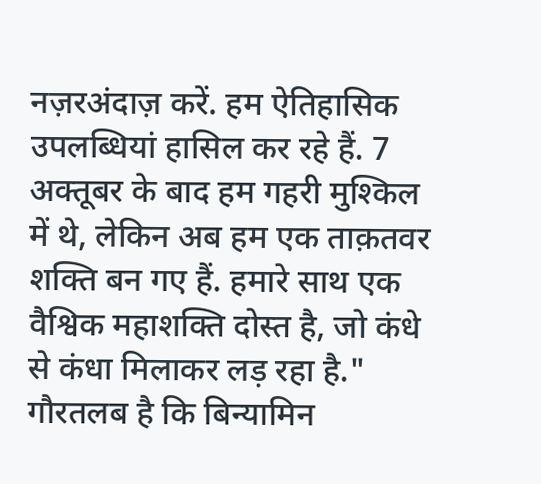नज़रअंदाज़ करें. हम ऐतिहासिक उपलब्धियां हासिल कर रहे हैं. 7 अक्तूबर के बाद हम गहरी मुश्किल में थे, लेकिन अब हम एक ताक़तवर शक्ति बन गए हैं. हमारे साथ एक वैश्विक महाशक्ति दोस्त है, जो कंधे से कंधा मिलाकर लड़ रहा है."
गौरतलब है कि बिन्यामिन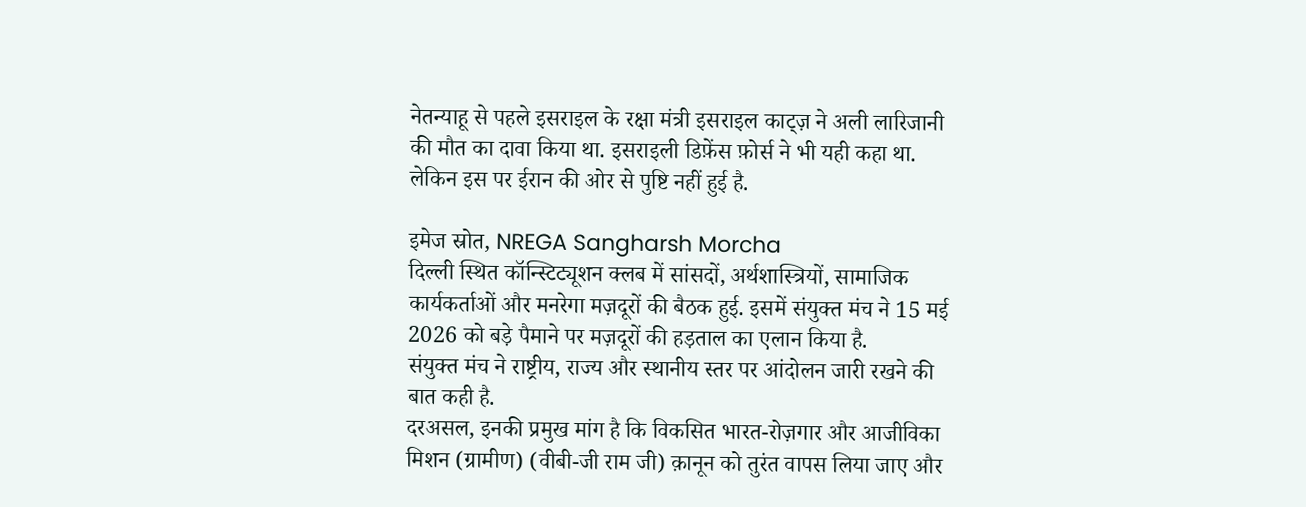नेतन्याहू से पहले इसराइल के रक्षा मंत्री इसराइल काट्ज़ ने अली लारिजानी की मौत का दावा किया था. इसराइली डिफ़ेंस फ़ोर्स ने भी यही कहा था. लेकिन इस पर ईरान की ओर से पुष्टि नहीं हुई है.

इमेज स्रोत, NREGA Sangharsh Morcha
दिल्ली स्थित कॉन्स्टिट्यूशन क्लब में सांसदों, अर्थशास्त्रियों, सामाजिक कार्यकर्ताओं और मनरेगा मज़दूरों की बैठक हुई. इसमें संयुक्त मंच ने 15 मई 2026 को बड़े पैमाने पर मज़दूरों की हड़ताल का एलान किया है.
संयुक्त मंच ने राष्ट्रीय, राज्य और स्थानीय स्तर पर आंदोलन जारी रखने की बात कही है.
दरअसल, इनकी प्रमुख मांग है कि विकसित भारत-रोज़गार और आजीविका मिशन (ग्रामीण) (वीबी-जी राम जी) क़ानून को तुरंत वापस लिया जाए और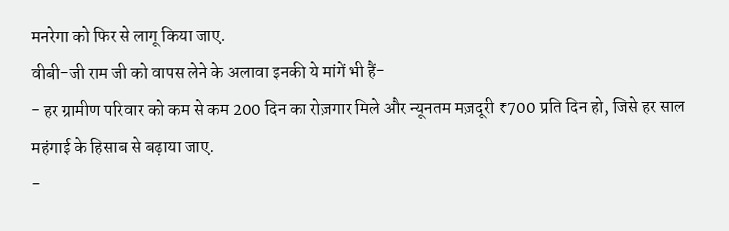मनरेगा को फिर से लागू किया जाए.
वीबी-जी राम जी को वापस लेने के अलावा इनकी ये मांगें भी हैं-
- हर ग्रामीण परिवार को कम से कम 200 दिन का रोज़गार मिले और न्यूनतम मज़दूरी ₹700 प्रति दिन हो, जिसे हर साल महंगाई के हिसाब से बढ़ाया जाए.
-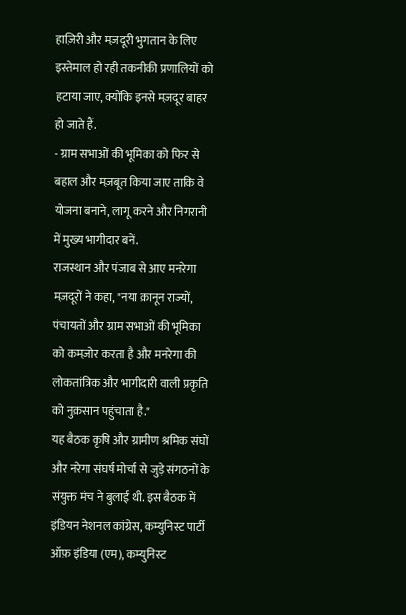हाज़िरी और मज़दूरी भुगतान के लिए इस्तेमाल हो रही तकनीकी प्रणालियों को हटाया जाए, क्योंकि इनसे मज़दूर बाहर हो जाते हैं.
- ग्राम सभाओं की भूमिका को फिर से बहाल और मज़बूत किया जाए ताकि वे योजना बनाने, लागू करने और निगरानी में मुख्य भागीदार बनें.
राजस्थान और पंजाब से आए मनरेगा मज़दूरों ने कहा, "नया क़ानून राज्यों, पंचायतों और ग्राम सभाओं की भूमिका को कमज़ोर करता है और मनरेगा की लोकतांत्रिक और भागीदारी वाली प्रकृति को नुक़सान पहुंचाता है."
यह बैठक कृषि और ग्रामीण श्रमिक संघों और नरेगा संघर्ष मोर्चा से जुड़े संगठनों के संयुक्त मंच ने बुलाई थी. इस बैठक में इंडियन नेशनल कांग्रेस, कम्युनिस्ट पार्टी ऑफ़ इंडिया (एम), कम्युनिस्ट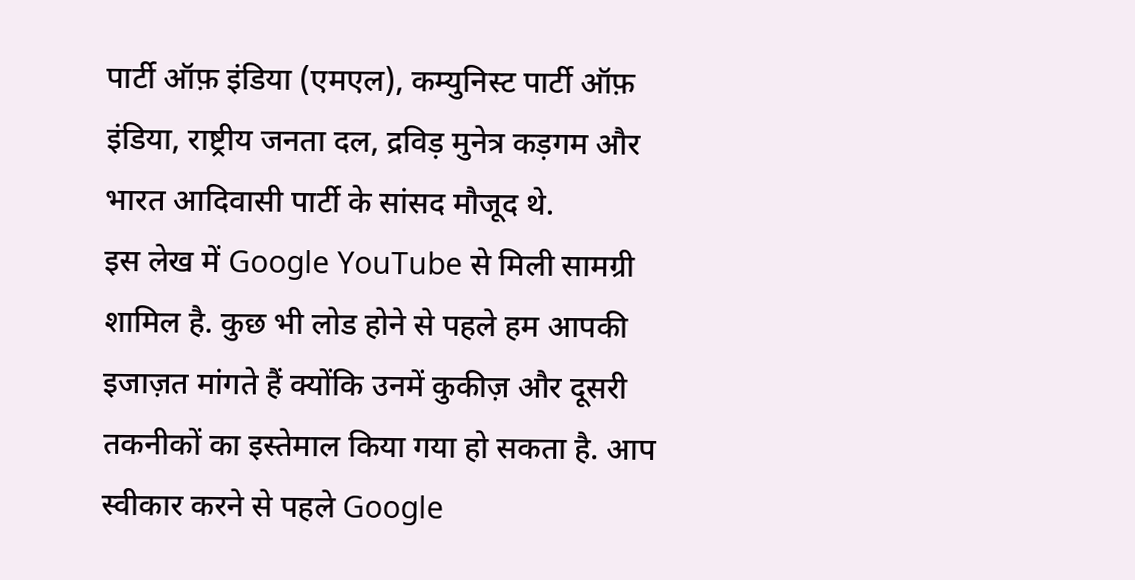पार्टी ऑफ़ इंडिया (एमएल), कम्युनिस्ट पार्टी ऑफ़ इंडिया, राष्ट्रीय जनता दल, द्रविड़ मुनेत्र कड़गम और भारत आदिवासी पार्टी के सांसद मौजूद थे.
इस लेख में Google YouTube से मिली सामग्री शामिल है. कुछ भी लोड होने से पहले हम आपकी इजाज़त मांगते हैं क्योंकि उनमें कुकीज़ और दूसरी तकनीकों का इस्तेमाल किया गया हो सकता है. आप स्वीकार करने से पहले Google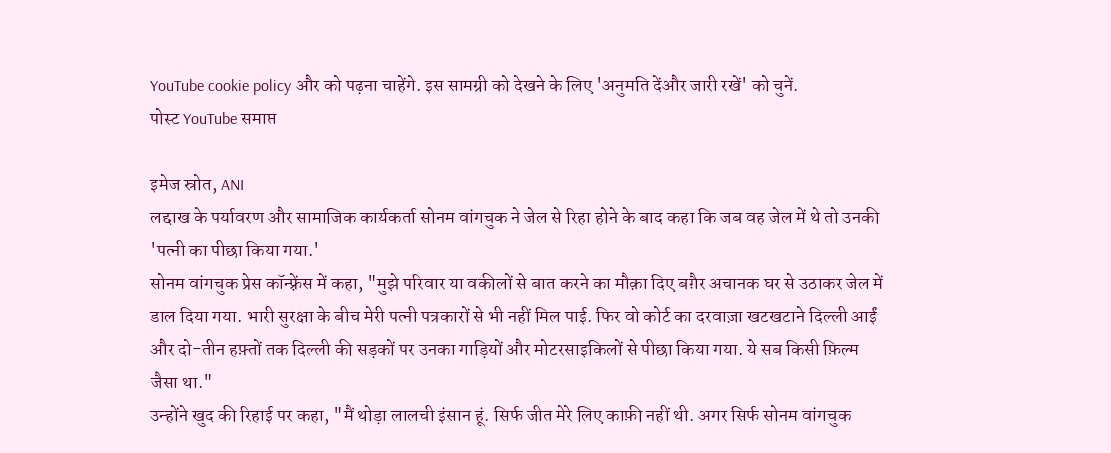YouTube cookie policy और को पढ़ना चाहेंगे. इस सामग्री को देखने के लिए 'अनुमति देंऔर जारी रखें' को चुनें.
पोस्ट YouTube समाप्त

इमेज स्रोत, ANI
लद्दाख के पर्यावरण और सामाजिक कार्यकर्ता सोनम वांगचुक ने जेल से रिहा होने के बाद कहा कि जब वह जेल में थे तो उनकी 'पत्नी का पीछा किया गया.'
सोनम वांगचुक प्रेस कॉन्फ़्रेंस में कहा, "मुझे परिवार या वकीलों से बात करने का मौक़ा दिए बग़ैर अचानक घर से उठाकर जेल में डाल दिया गया. भारी सुरक्षा के बीच मेरी पत्नी पत्रकारों से भी नहीं मिल पाई. फिर वो कोर्ट का दरवाज़ा खटखटाने दिल्ली आईं और दो-तीन हफ़्तों तक दिल्ली की सड़कों पर उनका गाड़ियों और मोटरसाइकिलों से पीछा किया गया. ये सब किसी फ़िल्म जैसा था."
उन्होंने खुद की रिहाई पर कहा, "मैं थोड़ा लालची इंसान हूं. सिर्फ जीत मेरे लिए काफ़ी नहीं थी. अगर सिर्फ सोनम वांगचुक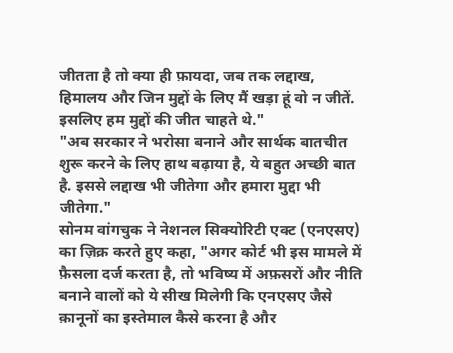जीतता है तो क्या ही फ़ायदा, जब तक लद्दाख, हिमालय और जिन मुद्दों के लिए मैं खड़ा हूं वो न जीतें. इसलिए हम मुद्दों की जीत चाहते थे."
"अब सरकार ने भरोसा बनाने और सार्थक बातचीत शुरू करने के लिए हाथ बढ़ाया है, ये बहुत अच्छी बात है. इससे लद्दाख भी जीतेगा और हमारा मुद्दा भी जीतेगा."
सोनम वांगचुक ने नेशनल सिक्योरिटी एक्ट (एनएसए) का ज़िक्र करते हुए कहा, "अगर कोर्ट भी इस मामले में फ़ैसला दर्ज करता है, तो भविष्य में अफ़सरों और नीति बनाने वालों को ये सीख मिलेगी कि एनएसए जैसे क़ानूनों का इस्तेमाल कैसे करना है और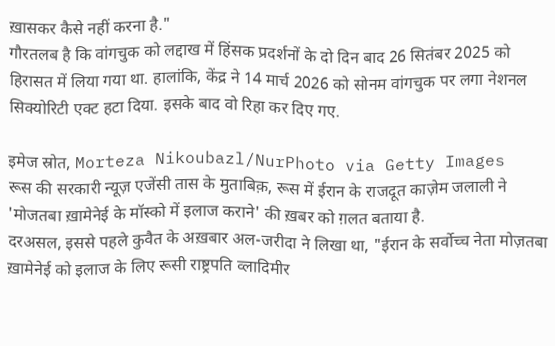ख़ासकर कैसे नहीं करना है."
गौरतलब है कि वांगचुक को लद्दाख में हिंसक प्रदर्शनों के दो दिन बाद 26 सितंबर 2025 को हिरासत में लिया गया था. हालांकि, केंद्र ने 14 मार्च 2026 को सोनम वांगचुक पर लगा नेशनल सिक्योरिटी एक्ट हटा दिया. इसके बाद वो रिहा कर दिए गए.

इमेज स्रोत, Morteza Nikoubazl/NurPhoto via Getty Images
रूस की सरकारी न्यूज़ एजेंसी तास के मुताबिक़, रूस में ईरान के राजदूत काज़ेम जलाली ने 'मोजतबा ख़ामेनेई के मॉस्को में इलाज कराने' की ख़बर को ग़लत बताया है.
दरअसल, इससे पहले कुवैत के अख़बार अल-जरीदा ने लिखा था, "ईरान के सर्वोच्च नेता मोज़तबा ख़ामेनेई को इलाज के लिए रूसी राष्ट्रपति व्लादिमीर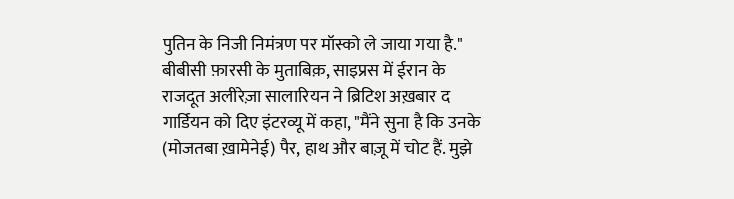पुतिन के निजी निमंत्रण पर मॉस्को ले जाया गया है."
बीबीसी फ़ारसी के मुताबिक़, साइप्रस में ईरान के राजदूत अलीरेज़ा सालारियन ने ब्रिटिश अख़बार द गार्डियन को दिए इंटरव्यू में कहा, "मैंने सुना है कि उनके (मोजतबा ख़ामेनेई) पैर, हाथ और बाज़ू में चोट हैं. मुझे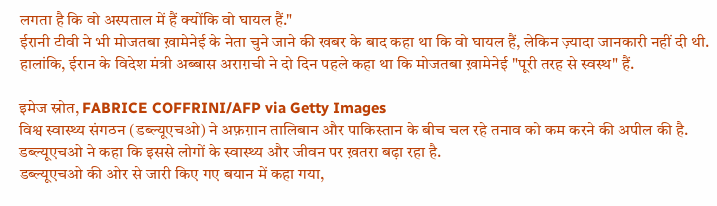लगता है कि वो अस्पताल में हैं क्योंकि वो घायल हैं."
ईरानी टीवी ने भी मोजतबा ख़ामेनेई के नेता चुने जाने की खबर के बाद कहा था कि वो घायल हैं, लेकिन ज़्यादा जानकारी नहीं दी थी.
हालांकि, ईरान के विदेश मंत्री अब्बास अराग़ची ने दो दिन पहले कहा था कि मोजतबा ख़ामेनेई "पूरी तरह से स्वस्थ" हैं.

इमेज स्रोत, FABRICE COFFRINI/AFP via Getty Images
विश्व स्वास्थ्य संगठन (डब्ल्यूएचओ) ने अफ़ग़ान तालिबान और पाकिस्तान के बीच चल रहे तनाव को कम करने की अपील की है. डब्ल्यूएचओ ने कहा कि इससे लोगों के स्वास्थ्य और जीवन पर ख़तरा बढ़ा रहा है.
डब्ल्यूएचओ की ओर से जारी किए गए बयान में कहा गया,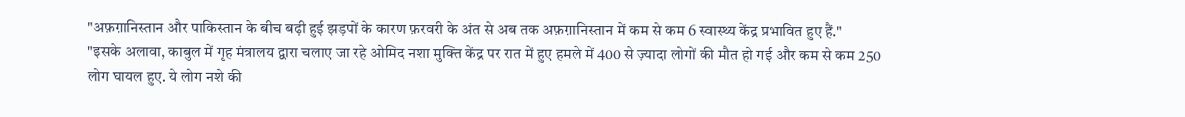"अफ़ग़ानिस्तान और पाकिस्तान के बीच बढ़ी हुई झड़पों के कारण फ़रवरी के अंत से अब तक अफ़ग़ानिस्तान में कम से कम 6 स्वास्थ्य केंद्र प्रभावित हुए हैं."
"इसके अलावा, काबुल में गृह मंत्रालय द्वारा चलाए जा रहे ओमिद नशा मुक्ति केंद्र पर रात में हुए हमले में 400 से ज़्यादा लोगों की मौत हो गई और कम से कम 250 लोग घायल हुए. ये लोग नशे की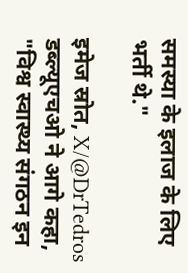समस्या के इलाज के लिए भर्ती थे."

इमेज स्रोत, X/@DrTedros
डब्ल्यूएचओ ने आगे कहा, "विश्व स्वास्थ्य संगठन इन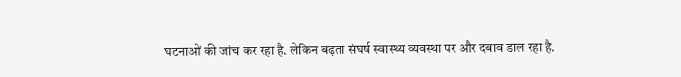घटनाओं की जांच कर रहा है. लेकिन बढ़ता संघर्ष स्वास्थ्य व्यवस्था पर और दबाव डाल रहा है.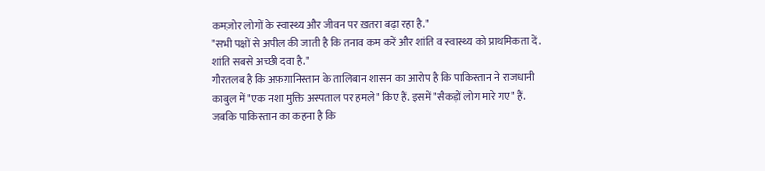कमज़ोर लोगों के स्वास्थ्य और जीवन पर ख़तरा बढ़ा रहा है."
"सभी पक्षों से अपील की जाती है कि तनाव कम करें और शांति व स्वास्थ्य को प्राथमिकता दें. शांति सबसे अच्छी दवा है."
गौरतलब है कि अफ़ग़ानिस्तान के तालिबान शासन का आरोप है कि पाकिस्तान ने राजधानी काबुल में "एक नशा मुक्ति अस्पताल पर हमले" किए हैं. इसमें "सैकड़ों लोग मारे गए" हैं.
जबकि पाकिस्तान का कहना है कि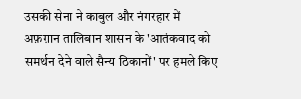उसकी सेना ने काबुल और नंगरहार में अफ़ग़ान तालिबान शासन के 'आतंकवाद को समर्थन देने वाले सैन्य ठिकानों' पर हमले किए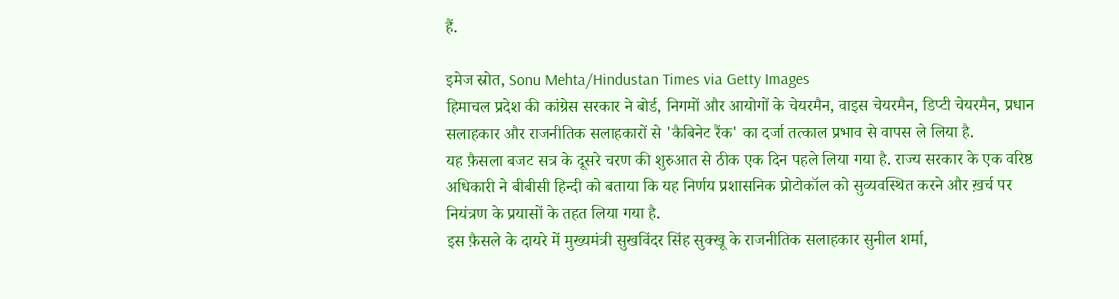हैं.

इमेज स्रोत, Sonu Mehta/Hindustan Times via Getty Images
हिमाचल प्रदेश की कांग्रेस सरकार ने बोर्ड, निगमों और आयोगों के चेयरमैन, वाइस चेयरमैन, डिप्टी चेयरमैन, प्रधान सलाहकार और राजनीतिक सलाहकारों से 'कैबिनेट रैंक' का दर्जा तत्काल प्रभाव से वापस ले लिया है.
यह फ़ैसला बजट सत्र के दूसरे चरण की शुरुआत से ठीक एक दिन पहले लिया गया है. राज्य सरकार के एक वरिष्ठ अधिकारी ने बीबीसी हिन्दी को बताया कि यह निर्णय प्रशासनिक प्रोटोकॉल को सुव्यवस्थित करने और ख़र्च पर नियंत्रण के प्रयासों के तहत लिया गया है.
इस फ़ैसले के दायरे में मुख्यमंत्री सुखविंदर सिंह सुक्खू के राजनीतिक सलाहकार सुनील शर्मा,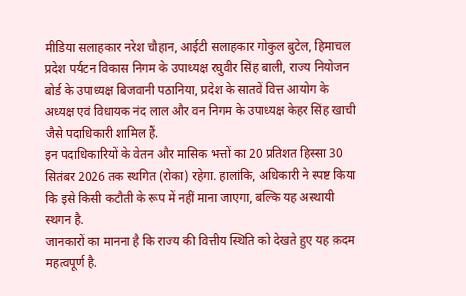मीडिया सलाहकार नरेश चौहान, आईटी सलाहकार गोकुल बुटेल, हिमाचल प्रदेश पर्यटन विकास निगम के उपाध्यक्ष रघुवीर सिंह बाली, राज्य नियोजन बोर्ड के उपाध्यक्ष बिजवानी पठानिया, प्रदेश के सातवें वित्त आयोग के अध्यक्ष एवं विधायक नंद लाल और वन निगम के उपाध्यक्ष केहर सिंह खाची जैसे पदाधिकारी शामिल हैं.
इन पदाधिकारियों के वेतन और मासिक भत्तों का 20 प्रतिशत हिस्सा 30 सितंबर 2026 तक स्थगित (रोका) रहेगा. हालांकि, अधिकारी ने स्पष्ट किया कि इसे किसी कटौती के रूप में नहीं माना जाएगा, बल्कि यह अस्थायी स्थगन है.
जानकारों का मानना है कि राज्य की वित्तीय स्थिति को देखते हुए यह क़दम महत्वपूर्ण है.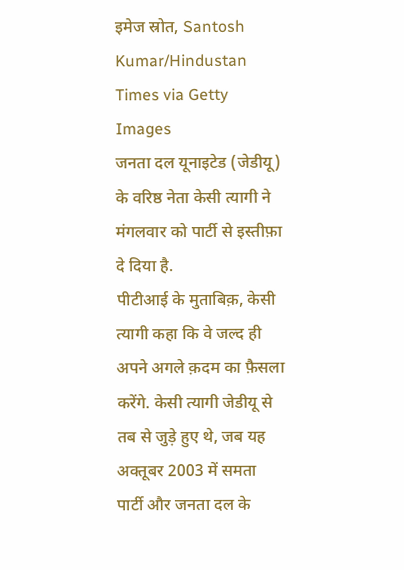इमेज स्रोत, Santosh Kumar/Hindustan Times via Getty Images
जनता दल यूनाइटेड (जेडीयू) के वरिष्ठ नेता केसी त्यागी ने मंगलवार को पार्टी से इस्तीफ़ा दे दिया है.
पीटीआई के मुताबिक़, केसी त्यागी कहा कि वे जल्द ही अपने अगले क़दम का फ़ैसला करेंगे. केसी त्यागी जेडीयू से तब से जुड़े हुए थे, जब यह अक्तूबर 2003 में समता पार्टी और जनता दल के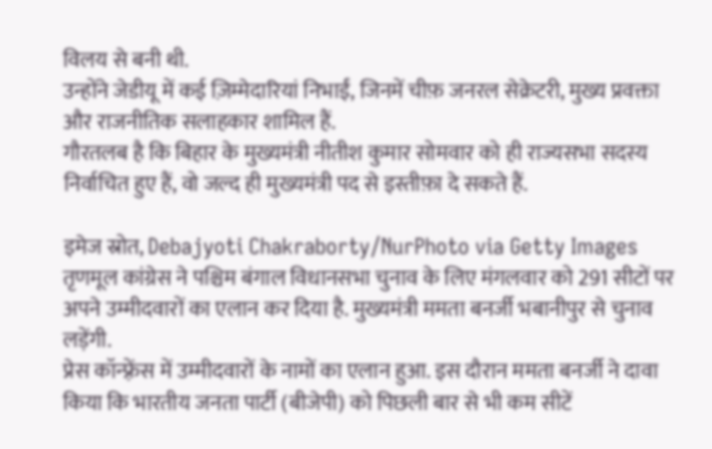विलय से बनी थी.
उन्होंने जेडीयू में कई ज़िम्मेदारियां निभाईं, जिनमें चीफ़ जनरल सेक्रेटरी, मुख्य प्रवक्ता और राजनीतिक सलाहकार शामिल हैं.
गौरतलब है कि बिहार के मुख्यमंत्री नीतीश कुमार सोमवार को ही राज्यसभा सदस्य निर्वाचित हुए हैं, वो जल्द ही मुख्यमंत्री पद से इस्तीफ़ा दे सकते हैं.

इमेज स्रोत, Debajyoti Chakraborty/NurPhoto via Getty Images
तृणमूल कांग्रेस ने पश्चिम बंगाल विधानसभा चुनाव के लिए मंगलवार को 291 सीटों पर अपने उम्मीदवारों का एलान कर दिया है. मुख्यमंत्री ममता बनर्जी भबानीपुर से चुनाव लड़ेंगी.
प्रेस कॉन्फ़्रेंस में उम्मीदवारों के नामों का एलान हुआ. इस दौरान ममता बनर्जी ने दावा किया कि भारतीय जनता पार्टी (बीजेपी) को पिछली बार से भी कम सीटें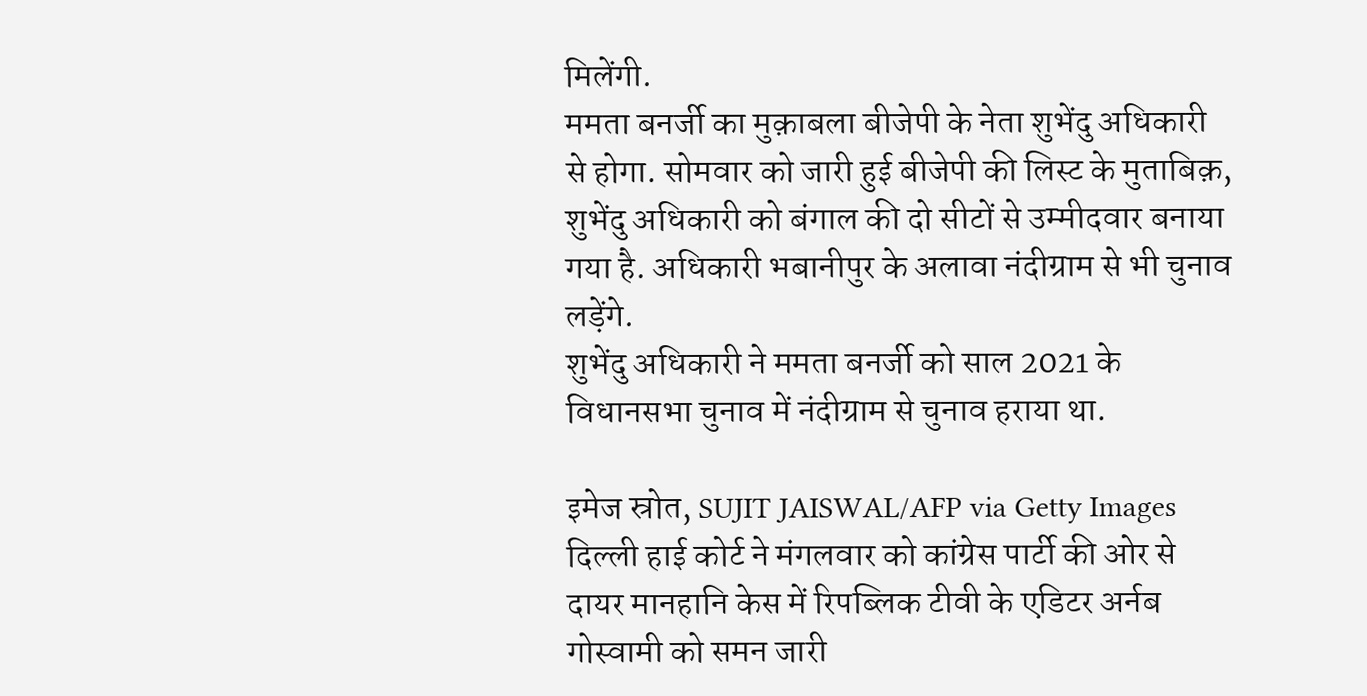मिलेंगी.
ममता बनर्जी का मुक़ाबला बीजेपी के नेता शुभेंदु अधिकारी से होगा. सोमवार को जारी हुई बीजेपी की लिस्ट के मुताबिक़, शुभेंदु अधिकारी को बंगाल की दो सीटों से उम्मीदवार बनाया गया है. अधिकारी भबानीपुर के अलावा नंदीग्राम से भी चुनाव लड़ेंगे.
शुभेंदु अधिकारी ने ममता बनर्जी को साल 2021 के विधानसभा चुनाव में नंदीग्राम से चुनाव हराया था.

इमेज स्रोत, SUJIT JAISWAL/AFP via Getty Images
दिल्ली हाई कोर्ट ने मंगलवार को कांग्रेस पार्टी की ओर से दायर मानहानि केस में रिपब्लिक टीवी के एडिटर अर्नब गोस्वामी को समन जारी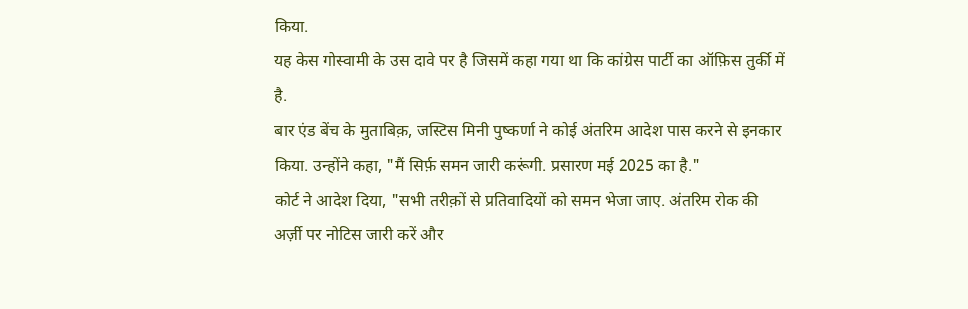किया.
यह केस गोस्वामी के उस दावे पर है जिसमें कहा गया था कि कांग्रेस पार्टी का ऑफ़िस तुर्की में है.
बार एंड बेंच के मुताबिक़, जस्टिस मिनी पुष्कर्णा ने कोई अंतरिम आदेश पास करने से इनकार किया. उन्होंने कहा, "मैं सिर्फ़ समन जारी करूंगी. प्रसारण मई 2025 का है."
कोर्ट ने आदेश दिया, "सभी तरीक़ों से प्रतिवादियों को समन भेजा जाए. अंतरिम रोक की अर्ज़ी पर नोटिस जारी करें और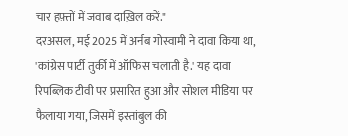चार हफ़्तों में जवाब दाख़िल करें."
दरअसल, मई 2025 में अर्नब गोस्वामी ने दावा किया था, 'कांग्रेस पार्टी तुर्की में ऑफिस चलाती है.' यह दावा रिपब्लिक टीवी पर प्रसारित हुआ और सोशल मीडिया पर फैलाया गया, जिसमें इस्तांबुल की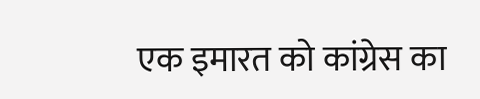एक इमारत को कांग्रेस का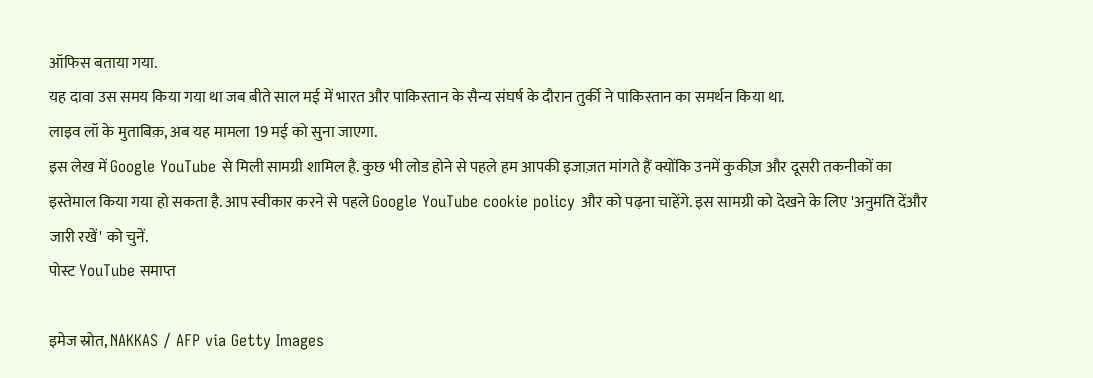ऑफिस बताया गया.
यह दावा उस समय किया गया था जब बीते साल मई में भारत और पाकिस्तान के सैन्य संघर्ष के दौरान तुर्की ने पाकिस्तान का समर्थन किया था.
लाइव लॉ के मुताबिक़, अब यह मामला 19 मई को सुना जाएगा.
इस लेख में Google YouTube से मिली सामग्री शामिल है. कुछ भी लोड होने से पहले हम आपकी इजाज़त मांगते हैं क्योंकि उनमें कुकीज़ और दूसरी तकनीकों का इस्तेमाल किया गया हो सकता है. आप स्वीकार करने से पहले Google YouTube cookie policy और को पढ़ना चाहेंगे. इस सामग्री को देखने के लिए 'अनुमति देंऔर जारी रखें' को चुनें.
पोस्ट YouTube समाप्त

इमेज स्रोत, NAKKAS / AFP via Getty Images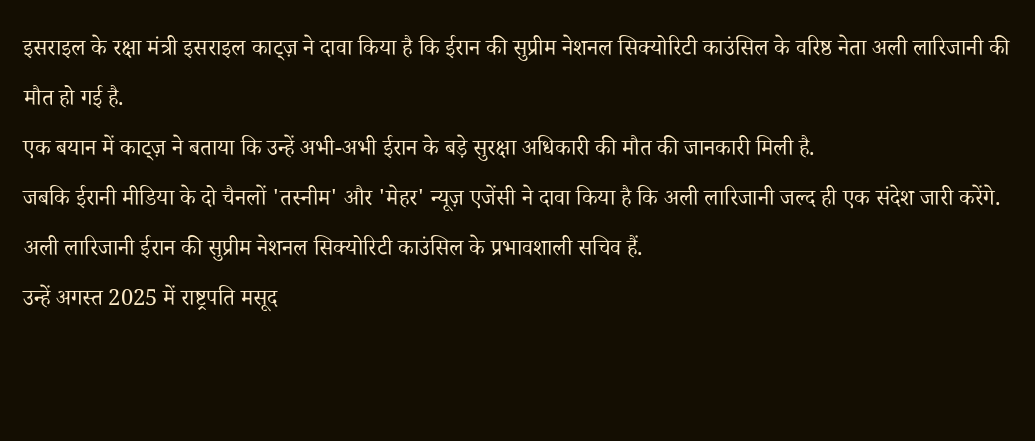इसराइल के रक्षा मंत्री इसराइल काट्ज़ ने दावा किया है कि ईरान की सुप्रीम नेशनल सिक्योरिटी काउंसिल के वरिष्ठ नेता अली लारिजानी की मौत हो गई है.
एक बयान में काट्ज़ ने बताया कि उन्हें अभी-अभी ईरान के बड़े सुरक्षा अधिकारी की मौत की जानकारी मिली है.
जबकि ईरानी मीडिया के दो चैनलों 'तस्नीम' और 'मेहर' न्यूज़ एजेंसी ने दावा किया है कि अली लारिजानी जल्द ही एक संदेश जारी करेंगे.
अली लारिजानी ईरान की सुप्रीम नेशनल सिक्योरिटी काउंसिल के प्रभावशाली सचिव हैं.
उन्हें अगस्त 2025 में राष्ट्रपति मसूद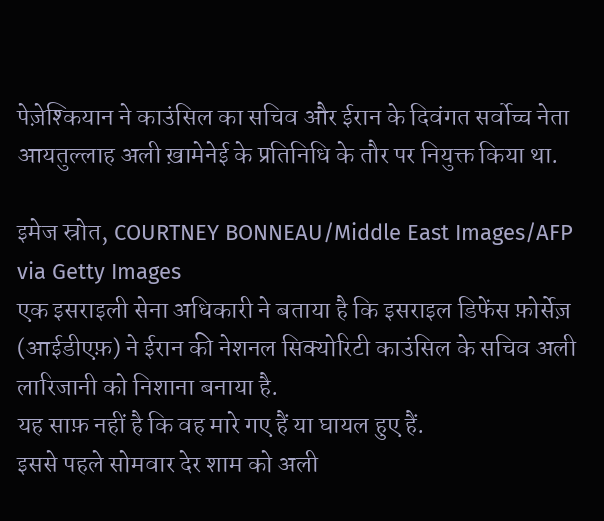पेज़ेश्कियान ने काउंसिल का सचिव और ईरान के दिवंगत सर्वोच्च नेता आयतुल्लाह अली ख़ामेनेई के प्रतिनिधि के तौर पर नियुक्त किया था.

इमेज स्रोत, COURTNEY BONNEAU/Middle East Images/AFP via Getty Images
एक इसराइली सेना अधिकारी ने बताया है कि इसराइल डिफेंस फ़ोर्सेज़ (आईडीएफ़) ने ईरान की नेशनल सिक्योरिटी काउंसिल के सचिव अली लारिजानी को निशाना बनाया है.
यह साफ़ नहीं है कि वह मारे गए हैं या घायल हुए हैं.
इससे पहले सोमवार देर शाम को अली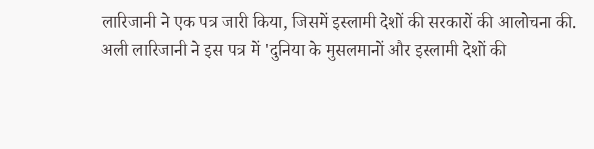लारिजानी ने एक पत्र जारी किया, जिसमें इस्लामी देशों की सरकारों की आलोचना की.
अली लारिजानी ने इस पत्र में 'दुनिया के मुसलमानों और इस्लामी देशों की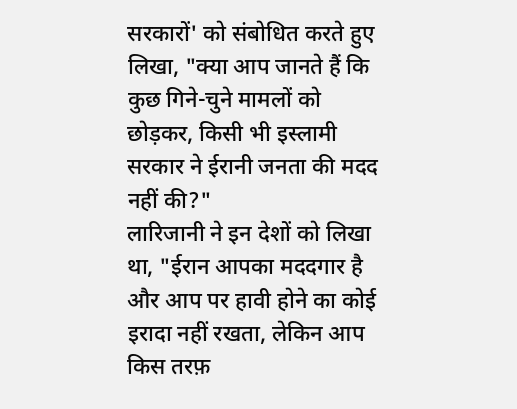सरकारों' को संबोधित करते हुए लिखा, "क्या आप जानते हैं कि कुछ गिने-चुने मामलों को छोड़कर, किसी भी इस्लामी सरकार ने ईरानी जनता की मदद नहीं की?"
लारिजानी ने इन देशों को लिखा था, "ईरान आपका मददगार है और आप पर हावी होने का कोई इरादा नहीं रखता, लेकिन आप किस तरफ़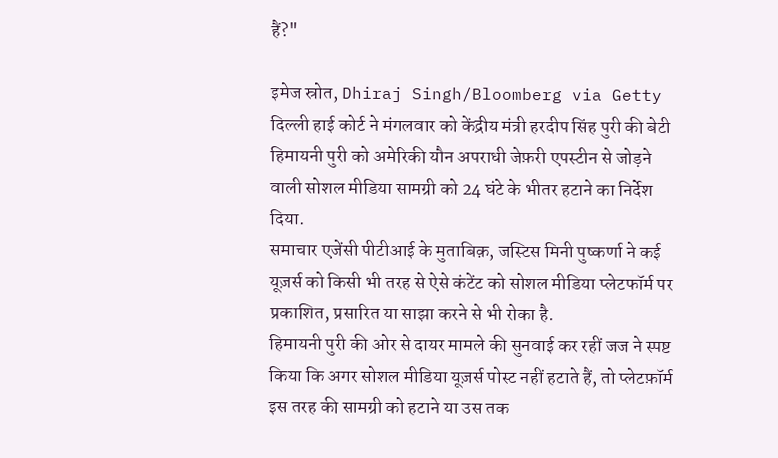हैं?"

इमेज स्रोत, Dhiraj Singh/Bloomberg via Getty
दिल्ली हाई कोर्ट ने मंगलवार को केंद्रीय मंत्री हरदीप सिंह पुरी की बेटी हिमायनी पुरी को अमेरिकी यौन अपराधी जेफ़री एपस्टीन से जोड़ने वाली सोशल मीडिया सामग्री को 24 घंटे के भीतर हटाने का निर्देश दिया.
समाचार एजेंसी पीटीआई के मुताबिक़, जस्टिस मिनी पुष्कर्णा ने कई यूज़र्स को किसी भी तरह से ऐसे कंटेंट को सोशल मीडिया प्लेटफॉर्म पर प्रकाशित, प्रसारित या साझा करने से भी रोका है.
हिमायनी पुरी की ओर से दायर मामले की सुनवाई कर रहीं जज ने स्पष्ट किया कि अगर सोशल मीडिया यूज़र्स पोस्ट नहीं हटाते हैं, तो प्लेटफ़ॉर्म इस तरह की सामग्री को हटाने या उस तक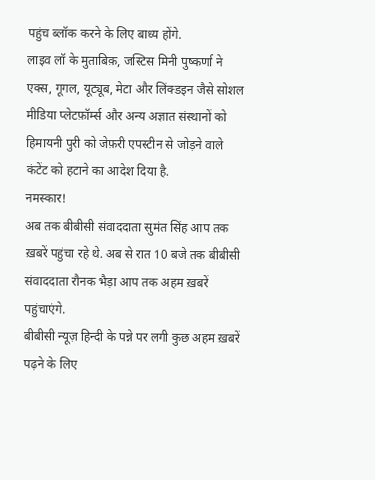पहुंच ब्लॉक करने के लिए बाध्य होंगे.
लाइव लॉ के मुताबिक़, जस्टिस मिनी पुष्कर्णा ने एक्स, गूगल, यूट्यूब, मेटा और लिंक्डइन जैसे सोशल मीडिया प्लेटफ़ॉर्म्स और अन्य अज्ञात संस्थानों को हिमायनी पुरी को जेफ़री एपस्टीन से जोड़ने वाले कंटेंट को हटाने का आदेश दिया है.
नमस्कार!
अब तक बीबीसी संवाददाता सुमंत सिंह आप तक ख़बरें पहुंचा रहे थे. अब से रात 10 बजे तक बीबीसी संवाददाता रौनक भैड़ा आप तक अहम ख़बरें पहुंचाएंगे.
बीबीसी न्यूज़ हिन्दी के पन्ने पर लगी कुछ अहम ख़बरें पढ़ने के लिए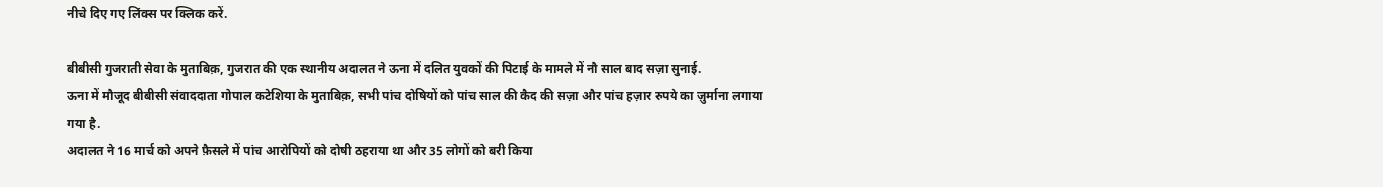नीचे दिए गए लिंक्स पर क्लिक करें.

बीबीसी गुजराती सेवा के मुताबिक़, गुजरात की एक स्थानीय अदालत ने ऊना में दलित युवकों की पिटाई के मामले में नौ साल बाद सज़ा सुनाई.
ऊना में मौजूद बीबीसी संवाददाता गोपाल कटेशिया के मुताबिक़, सभी पांच दोषियों को पांच साल की कैद की सज़ा और पांच हज़ार रुपये का ज़ुर्माना लगाया गया है.
अदालत ने 16 मार्च को अपने फ़ैसले में पांच आरोपियों को दोषी ठहराया था और 35 लोगों को बरी किया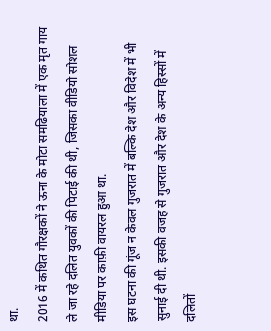था.
2016 में कथित गौरक्षकों ने ऊना के मोटा समढियाला में एक मृत गाय ले जा रहे दलित युवकों की पिटाई की थी, जिसका वीडियो सोशल मीडिया पर काफ़ी वायरल हुआ था.
इस घटना की गूंज न केवल गुजरात में बल्कि देश और विदेश में भी सुनाई दी थी. इसकी वजह से गुजरात और देश के अन्य हिस्सों में दलितों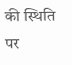की स्थिति पर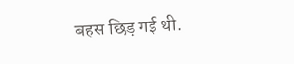बहस छिड़ गई थी.